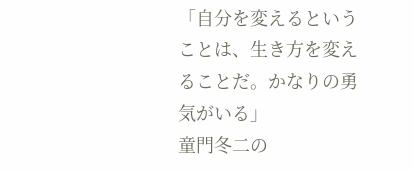「自分を変えるということは、生き方を変えることだ。かなりの勇気がいる」
童門冬二の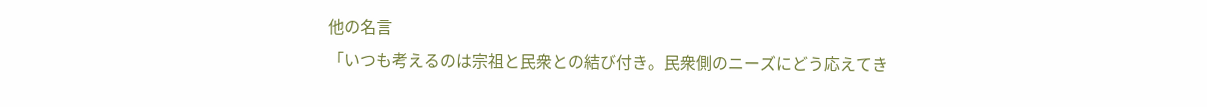他の名言
「いつも考えるのは宗祖と民衆との結び付き。民衆側のニーズにどう応えてき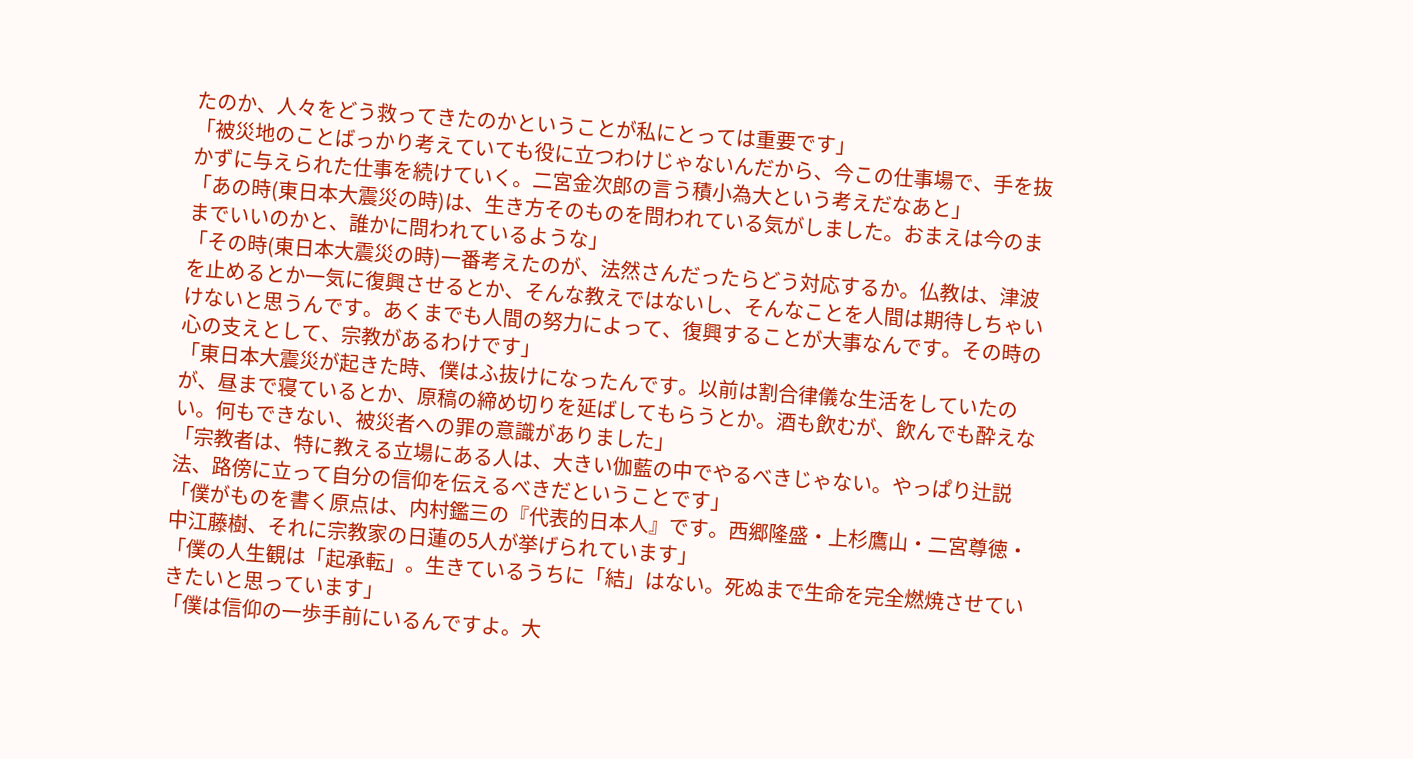たのか、人々をどう救ってきたのかということが私にとっては重要です」
「被災地のことばっかり考えていても役に立つわけじゃないんだから、今この仕事場で、手を抜かずに与えられた仕事を続けていく。二宮金次郎の言う積小為大という考えだなあと」
「あの時(東日本大震災の時)は、生き方そのものを問われている気がしました。おまえは今のままでいいのかと、誰かに問われているような」
「その時(東日本大震災の時)一番考えたのが、法然さんだったらどう対応するか。仏教は、津波を止めるとか一気に復興させるとか、そんな教えではないし、そんなことを人間は期待しちゃいけないと思うんです。あくまでも人間の努力によって、復興することが大事なんです。その時の心の支えとして、宗教があるわけです」
「東日本大震災が起きた時、僕はふ抜けになったんです。以前は割合律儀な生活をしていたのが、昼まで寝ているとか、原稿の締め切りを延ばしてもらうとか。酒も飲むが、飲んでも酔えない。何もできない、被災者への罪の意識がありました」
「宗教者は、特に教える立場にある人は、大きい伽藍の中でやるべきじゃない。やっぱり辻説法、路傍に立って自分の信仰を伝えるべきだということです」
「僕がものを書く原点は、内村鑑三の『代表的日本人』です。西郷隆盛・上杉鷹山・二宮尊徳・中江藤樹、それに宗教家の日蓮の5人が挙げられています」
「僕の人生観は「起承転」。生きているうちに「結」はない。死ぬまで生命を完全燃焼させていきたいと思っています」
「僕は信仰の一歩手前にいるんですよ。大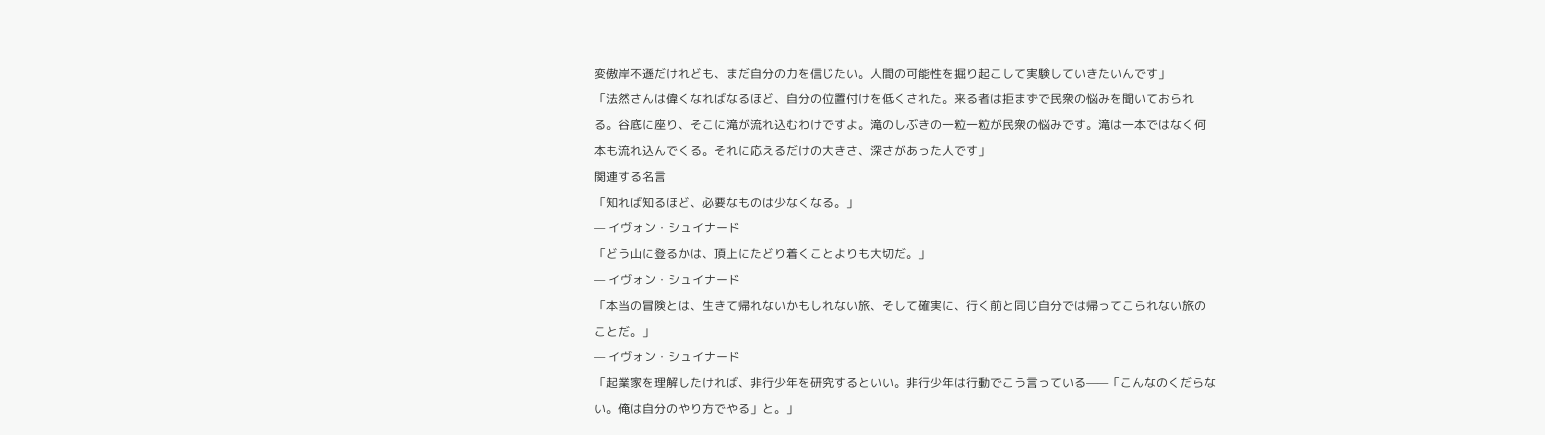変傲岸不遜だけれども、まだ自分の力を信じたい。人間の可能性を掘り起こして実験していきたいんです」
「法然さんは偉くなればなるほど、自分の位置付けを低くされた。来る者は拒まずで民衆の悩みを聞いておられる。谷底に座り、そこに滝が流れ込むわけですよ。滝のしぶきの一粒一粒が民衆の悩みです。滝は一本ではなく何本も流れ込んでくる。それに応えるだけの大きさ、深さがあった人です」
関連する名言
「知れば知るほど、必要なものは少なくなる。」
— イヴォン・シュイナード
「どう山に登るかは、頂上にたどり着くことよりも大切だ。」
— イヴォン・シュイナード
「本当の冒険とは、生きて帰れないかもしれない旅、そして確実に、行く前と同じ自分では帰ってこられない旅のことだ。」
— イヴォン・シュイナード
「起業家を理解したければ、非行少年を研究するといい。非行少年は行動でこう言っている——「こんなのくだらない。俺は自分のやり方でやる」と。」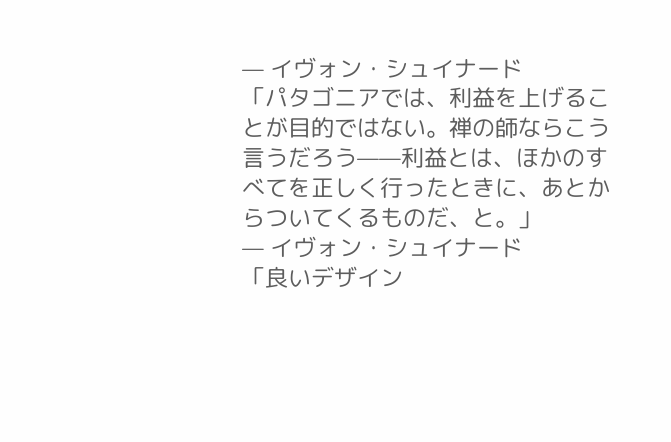— イヴォン・シュイナード
「パタゴニアでは、利益を上げることが目的ではない。禅の師ならこう言うだろう——利益とは、ほかのすべてを正しく行ったときに、あとからついてくるものだ、と。」
— イヴォン・シュイナード
「良いデザイン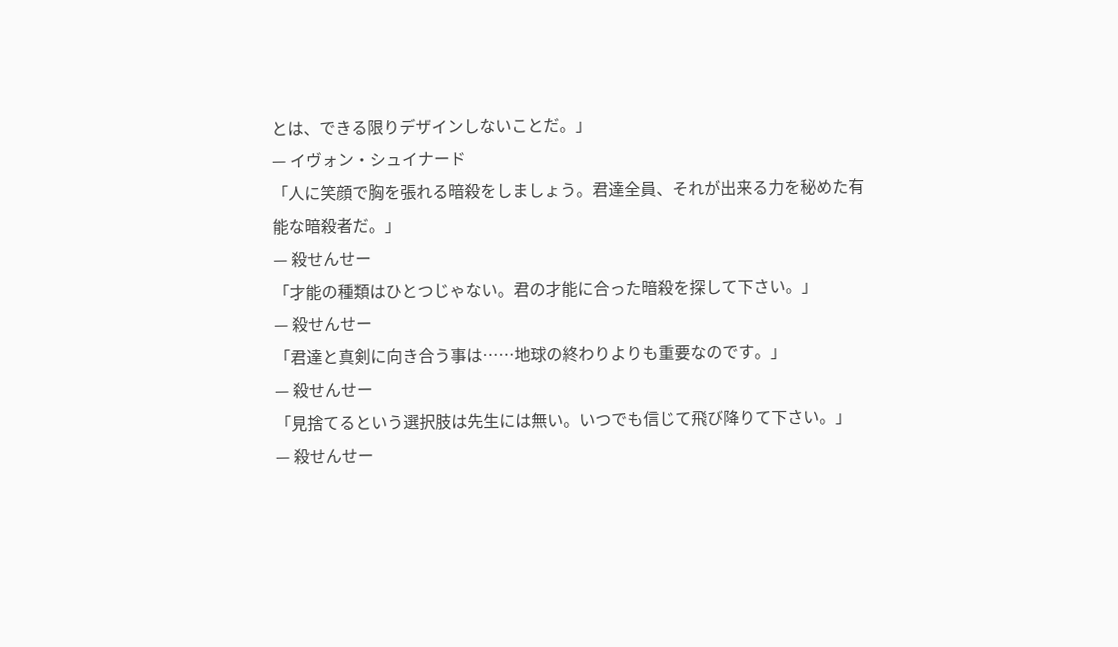とは、できる限りデザインしないことだ。」
— イヴォン・シュイナード
「人に笑顔で胸を張れる暗殺をしましょう。君達全員、それが出来る力を秘めた有能な暗殺者だ。」
— 殺せんせー
「才能の種類はひとつじゃない。君の才能に合った暗殺を探して下さい。」
— 殺せんせー
「君達と真剣に向き合う事は……地球の終わりよりも重要なのです。」
— 殺せんせー
「見捨てるという選択肢は先生には無い。いつでも信じて飛び降りて下さい。」
— 殺せんせー